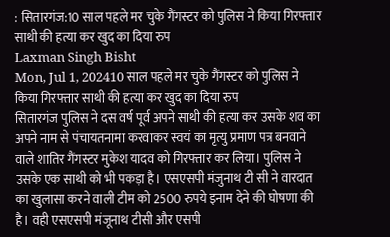: सितारगंज:10 साल पहले मर चुके गैंगस्टर को पुलिस ने किया गिरफ्तार साथी की हत्या कर खुद का दिया रुप
Laxman Singh Bisht
Mon, Jul 1, 202410 साल पहले मर चुके गैंगस्टर को पुलिस ने किया गिरफ्तार साथी की हत्या कर खुद का दिया रुप
सितारगंज पुलिस ने दस वर्ष पूर्व अपने साथी की हत्या कर उसके शव का अपने नाम से पंचायतनामा करवाकर स्वयं का मृत्यु प्रमाण पत्र बनवाने वाले शातिर गैंगस्टर मुकेश यादव को गिरफ्तार कर लिया। पुलिस ने उसके एक साथी को भी पकड़ा है। एसएसपी मंजुनाथ टी सी ने वारदात का खुलासा करने वाली टीम को 2500 रुपये इनाम देने की घोषणा की है। वही एसएसपी मंजूनाथ टीसी और एसपी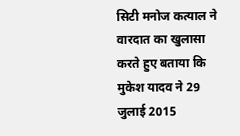सिटी मनोज कत्याल ने वारदात का खुलासा करते हुए बताया कि मुकेश यादव ने 29 जुलाई 2015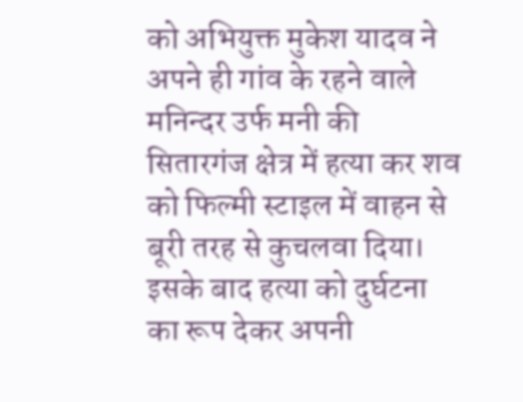को अभियुक्त मुकेश यादव ने अपने ही गांव के रहने वाले मनिन्दर उर्फ मनी की सितारगंज क्षेत्र में हत्या कर शव को फिल्मी स्टाइल में वाहन से बूरी तरह से कुचलवा दिया। इसके बाद हत्या को दुर्घटना का रूप देकर अपनी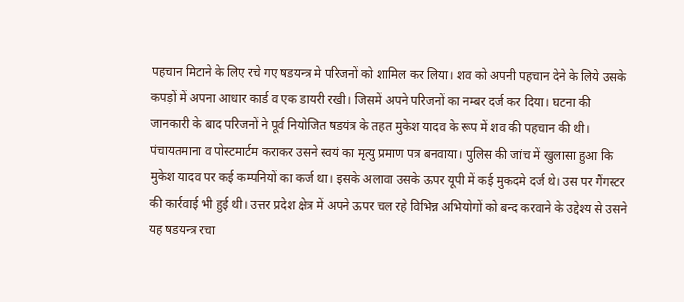पहचान मिटाने के लिए रचे गए षडयन्त्र मे परिजनों को शामिल कर लिया। शव को अपनी पहचान देने के लिये उसके कपड़ों में अपना आधार कार्ड व एक डायरी रखी। जिसमें अपने परिजनों का नम्बर दर्ज कर दिया। घटना की जानकारी के बाद परिजनों ने पूर्व नियोजित षडयंत्र के तहत मुकेश यादव के रूप में शव की पहचान की थी। पंचायतमाना व पोस्टमार्टम कराकर उसने स्वयं का मृत्यु प्रमाण पत्र बनवाया। पुलिस की जांच में खुलासा हुआ कि मुकेश यादव पर कई कम्पनियों का कर्ज था। इसके अलावा उसके ऊपर यूपी में कई मुकदमे दर्ज थे। उस पर गैंगस्टर की कार्रवाई भी हुई थी। उत्तर प्रदेश क्षेत्र में अपने ऊपर चल रहे विभिन्न अभियोगों को बन्द करवाने के उद्देश्य से उसने यह षडयन्त्र रचा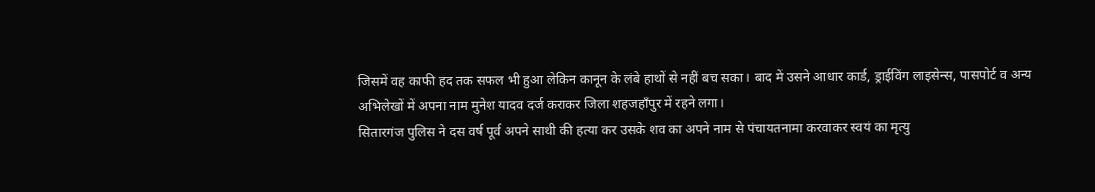जिसमें वह काफी हद तक सफल भी हुआ लेकिन कानून के लंबे हाथों से नहीं बच सका। बाद में उसने आधार कार्ड, ड्राईविंग लाइसेन्स, पासपोर्ट व अन्य अभिलेखों में अपना नाम मुनेश यादव दर्ज कराकर जिला शहजहाँपुर में रहने लगा।
सितारगंज पुलिस ने दस वर्ष पूर्व अपने साथी की हत्या कर उसके शव का अपने नाम से पंचायतनामा करवाकर स्वयं का मृत्यु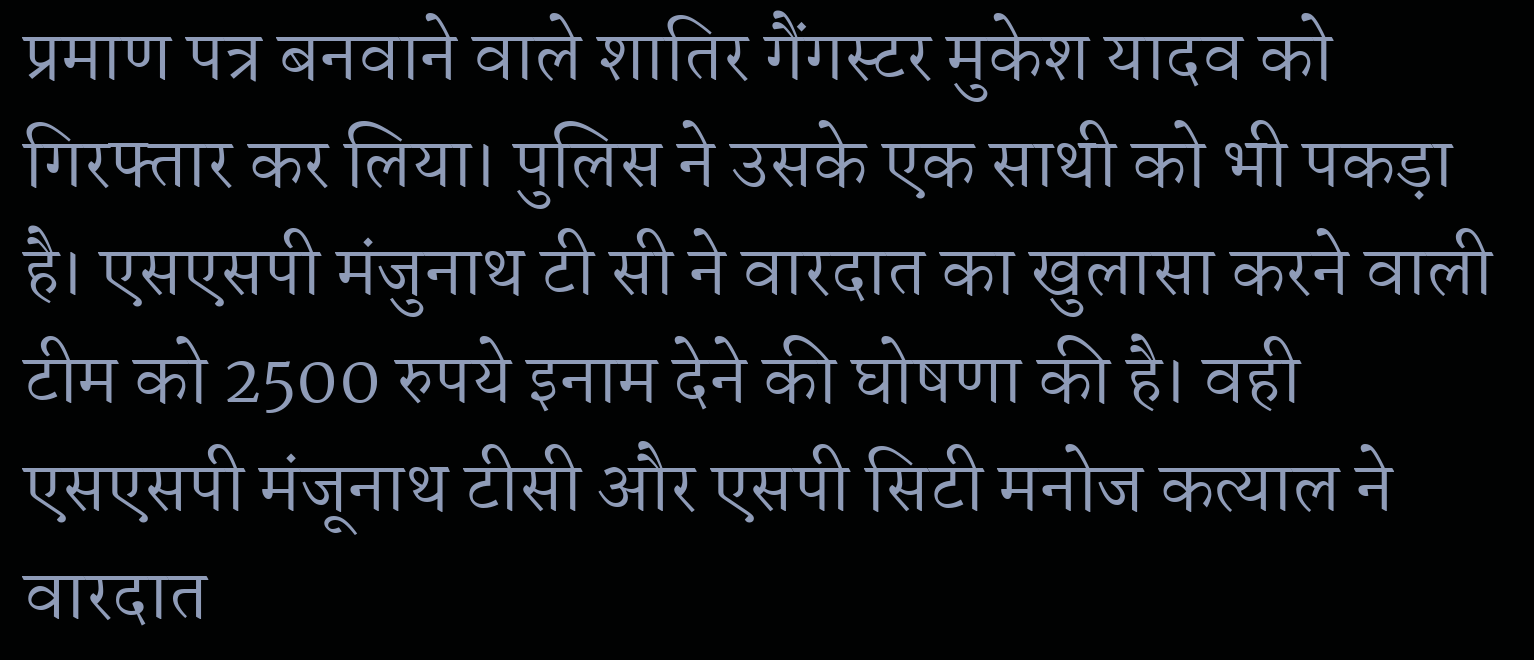प्रमाण पत्र बनवाने वाले शातिर गैंगस्टर मुकेश यादव को गिरफ्तार कर लिया। पुलिस ने उसके एक साथी को भी पकड़ा है। एसएसपी मंजुनाथ टी सी ने वारदात का खुलासा करने वाली टीम को 2500 रुपये इनाम देने की घोषणा की है। वही एसएसपी मंजूनाथ टीसी और एसपी सिटी मनोज कत्याल ने वारदात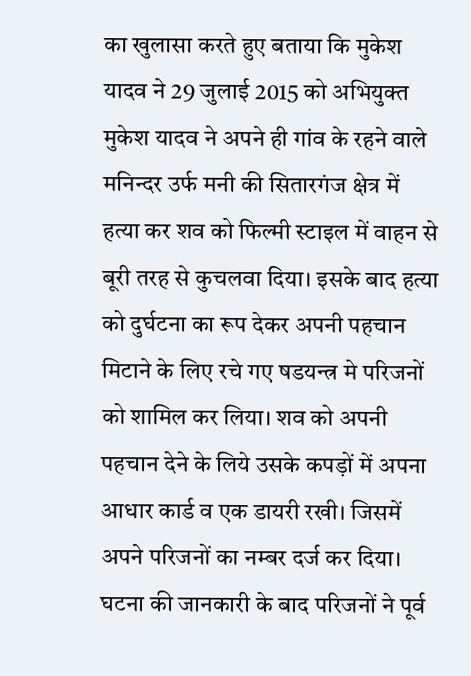का खुलासा करते हुए बताया कि मुकेश यादव ने 29 जुलाई 2015 को अभियुक्त मुकेश यादव ने अपने ही गांव के रहने वाले मनिन्दर उर्फ मनी की सितारगंज क्षेत्र में हत्या कर शव को फिल्मी स्टाइल में वाहन से बूरी तरह से कुचलवा दिया। इसके बाद हत्या को दुर्घटना का रूप देकर अपनी पहचान मिटाने के लिए रचे गए षडयन्त्र मे परिजनों को शामिल कर लिया। शव को अपनी पहचान देने के लिये उसके कपड़ों में अपना आधार कार्ड व एक डायरी रखी। जिसमें अपने परिजनों का नम्बर दर्ज कर दिया। घटना की जानकारी के बाद परिजनों ने पूर्व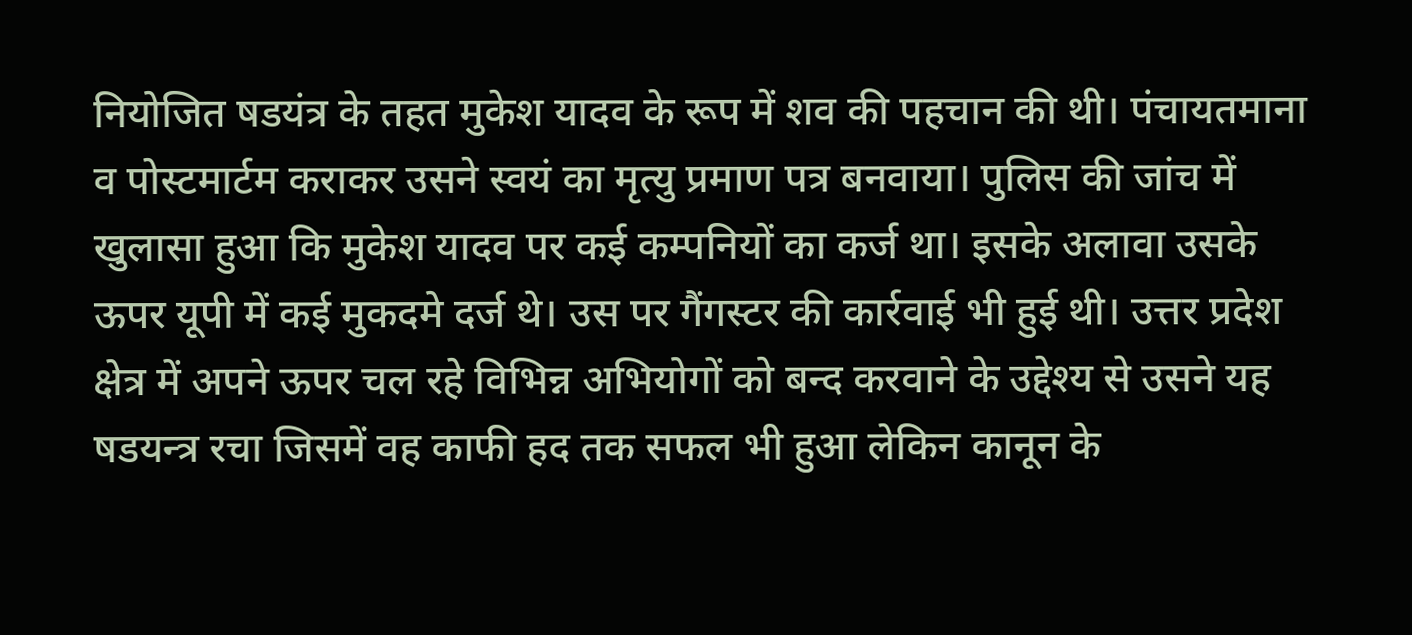नियोजित षडयंत्र के तहत मुकेश यादव के रूप में शव की पहचान की थी। पंचायतमाना व पोस्टमार्टम कराकर उसने स्वयं का मृत्यु प्रमाण पत्र बनवाया। पुलिस की जांच में खुलासा हुआ कि मुकेश यादव पर कई कम्पनियों का कर्ज था। इसके अलावा उसके ऊपर यूपी में कई मुकदमे दर्ज थे। उस पर गैंगस्टर की कार्रवाई भी हुई थी। उत्तर प्रदेश क्षेत्र में अपने ऊपर चल रहे विभिन्न अभियोगों को बन्द करवाने के उद्देश्य से उसने यह षडयन्त्र रचा जिसमें वह काफी हद तक सफल भी हुआ लेकिन कानून के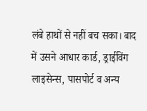लंबे हाथों से नहीं बच सका। बाद में उसने आधार कार्ड, ड्राईविंग लाइसेन्स, पासपोर्ट व अन्य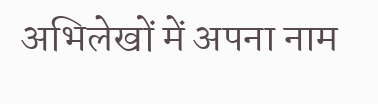अभिलेखों में अपना नाम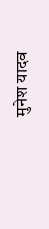मुनेश यादव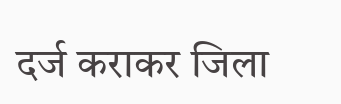दर्ज कराकर जिला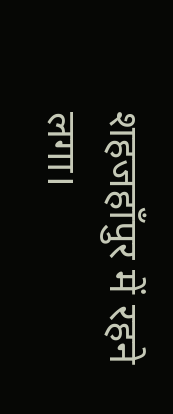शहजहाँपुर में रहने लगा।